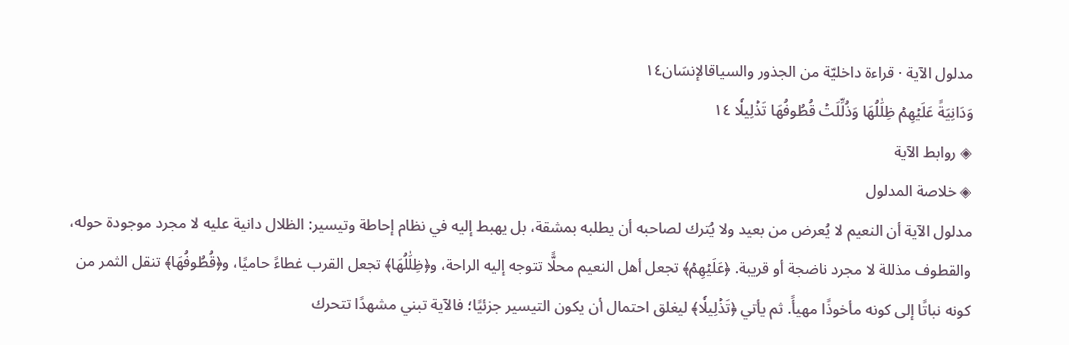مدلول الآية · قراءة داخليّة من الجذور والسياقالإنسَان١٤
وَدَانِيَةً عَلَيۡهِمۡ ظِلَٰلُهَا وَذُلِّلَتۡ قُطُوفُهَا تَذۡلِيلٗا ١٤
◈ روابط الآية
◈ خلاصة المدلول
مدلول الآية أن النعيم لا يُعرض من بعيد ولا يُترك لصاحبه أن يطلبه بمشقة، بل يهبط إليه في نظام إحاطة وتيسير: الظلال دانية عليه لا مجرد موجودة حوله، والقطوف مذللة لا مجرد ناضجة أو قريبة. ﴿عَلَيۡهِمۡ﴾ تجعل أهل النعيم محلًّا تتوجه إليه الراحة، و﴿ظِلَٰلُهَا﴾ تجعل القرب غطاءً حاميًا، و﴿قُطُوفُهَا﴾ تنقل الثمر من كونه نباتًا إلى كونه مأخوذًا مهيأً. ثم يأتي ﴿تَذۡلِيلٗا﴾ ليغلق احتمال أن يكون التيسير جزئيًا؛ فالآية تبني مشهدًا تتحرك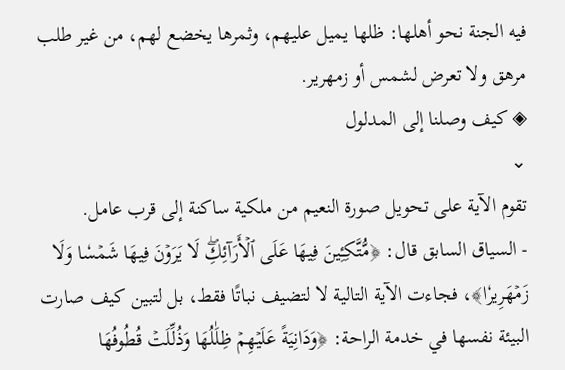فيه الجنة نحو أهلها: ظلها يميل عليهم، وثمرها يخضع لهم، من غير طلب مرهق ولا تعرض لشمس أو زمهرير.
◈ كيف وصلنا إلى المدلول
⌄
تقوم الآية على تحويل صورة النعيم من ملكية ساكنة إلى قرب عامل.
- السياق السابق قال: ﴿مُّتَّكِـِٔينَ فِيهَا عَلَى ٱلۡأَرَآئِكِۖ لَا يَرَوۡنَ فِيهَا شَمۡسٗا وَلَا زَمۡهَرِيرٗا﴾، فجاءت الآية التالية لا لتضيف نباتًا فقط، بل لتبين كيف صارت البيئة نفسها في خدمة الراحة: ﴿وَدَانِيَةً عَلَيۡهِمۡ ظِلَٰلُهَا وَذُلِّلَتۡ قُطُوفُهَا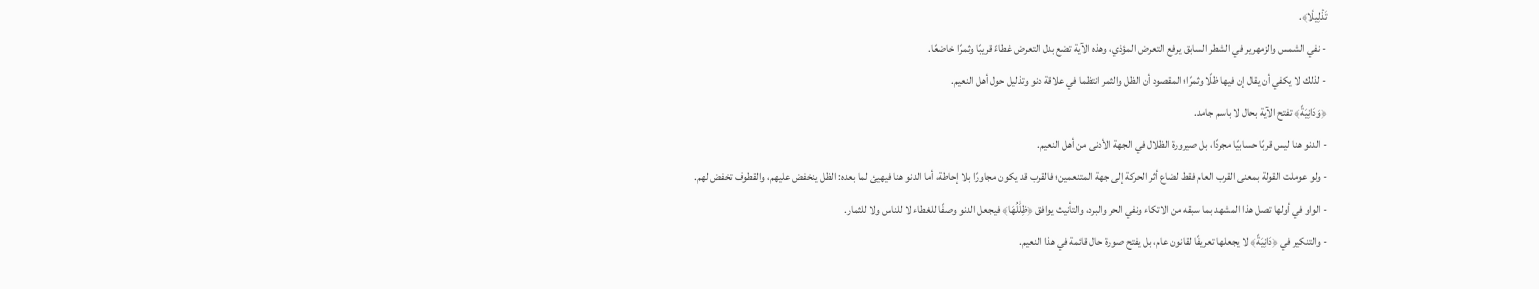تَذۡلِيلٗا﴾.
- نفي الشمس والزمهرير في الشطر السابق يرفع التعرض المؤذي، وهذه الآية تضع بدل التعرض غطاءً قريبًا وثمرًا خاضعًا.
- لذلك لا يكفي أن يقال إن فيها ظلًا وثمرًا؛ المقصود أن الظل والثمر انتظما في علاقة دنو وتذليل حول أهل النعيم.
﴿وَدَانِيَةً﴾ تفتح الآية بحال لا باسم جامد.
- الدنو هنا ليس قربًا حسابيًا مجردًا، بل صيرورة الظلال في الجهة الأدنى من أهل النعيم.
- ولو عوملت القولة بمعنى القرب العام فقط لضاع أثر الحركة إلى جهة المتنعمين؛ فالقرب قد يكون مجاورًا بلا إحاطة، أما الدنو هنا فيهيئ لما بعده: الظل ينخفض عليهم، والقطوف تخفض لهم.
- الواو في أولها تصل هذا المشهد بما سبقه من الاتكاء ونفي الحر والبرد، والتأنيث يوافق ﴿ظِلَٰلُهَا﴾ فيجعل الدنو وصفًا للغطاء لا للناس ولا للثمار.
- والتنكير في ﴿دَانِيَةً﴾ لا يجعلها تعريفًا لقانون عام، بل يفتح صورة حال قائمة في هذا النعيم.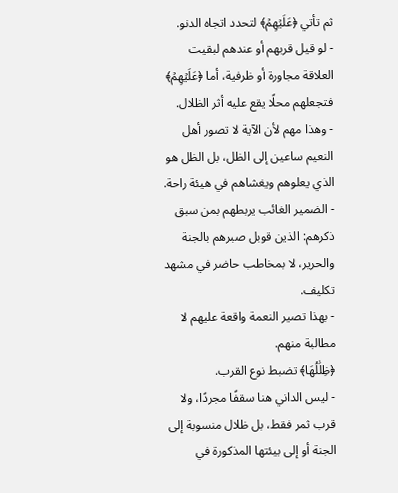ثم تأتي ﴿عَلَيۡهِمۡ﴾ لتحدد اتجاه الدنو.
- لو قيل قربهم أو عندهم لبقيت العلاقة مجاورة أو ظرفية، أما ﴿عَلَيۡهِمۡ﴾ فتجعلهم محلًا يقع عليه أثر الظلال.
- وهذا مهم لأن الآية لا تصور أهل النعيم ساعين إلى الظل، بل الظل هو الذي يعلوهم ويغشاهم في هيئة راحة.
- الضمير الغائب يربطهم بمن سبق ذكرهم: الذين قوبل صبرهم بالجنة والحرير، لا بمخاطب حاضر في مشهد تكليف.
- بهذا تصير النعمة واقعة عليهم لا مطالبة منهم.
﴿ظِلَٰلُهَا﴾ تضبط نوع القرب.
- ليس الداني هنا سقفًا مجردًا، ولا قرب ثمر فقط، بل ظلال منسوبة إلى الجنة أو إلى بيئتها المذكورة في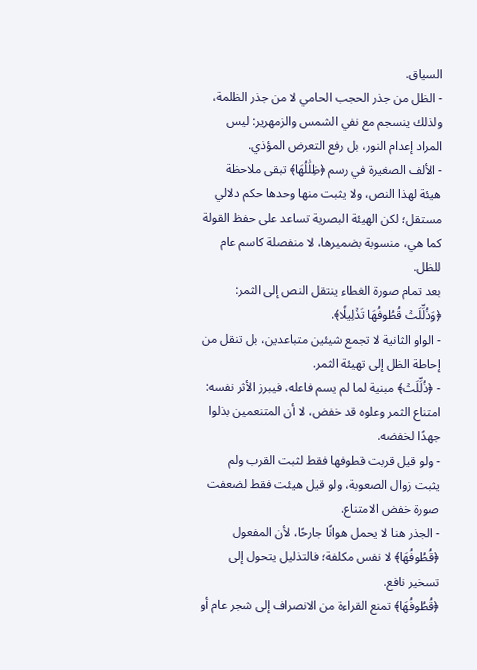السياق.
- الظل من جذر الحجب الحامي لا من جذر الظلمة، ولذلك ينسجم مع نفي الشمس والزمهرير: ليس المراد إعدام النور، بل رفع التعرض المؤذي.
- الألف الصغيرة في رسم ﴿ظِلَٰلُهَا﴾ تبقى ملاحظة هيئة لهذا النص، ولا يثبت منها وحدها حكم دلالي مستقل؛ لكن الهيئة البصرية تساعد على حفظ القولة كما هي، منسوبة بضميرها، لا منفصلة كاسم عام للظل.
بعد تمام صورة الغطاء ينتقل النص إلى الثمر: ﴿وَذُلِّلَتۡ قُطُوفُهَا تَذۡلِيلٗا﴾.
- الواو الثانية لا تجمع شيئين متباعدين، بل تنقل من إحاطة الظل إلى تهيئة الثمر.
- ﴿ذُلِّلَتۡ﴾ مبنية لما لم يسم فاعله، فيبرز الأثر نفسه: امتناع الثمر وعلوه قد خفض، لا أن المتنعمين بذلوا جهدًا لخفضه.
- ولو قيل قربت قطوفها فقط لثبت القرب ولم يثبت زوال الصعوبة، ولو قيل هيئت فقط لضعفت صورة خفض الامتناع.
- الجذر هنا لا يحمل هوانًا جارحًا، لأن المفعول ﴿قُطُوفُهَا﴾ لا نفس مكلفة؛ فالتذليل يتحول إلى تسخير نافع.
﴿قُطُوفُهَا﴾ تمنع القراءة من الانصراف إلى شجر عام أو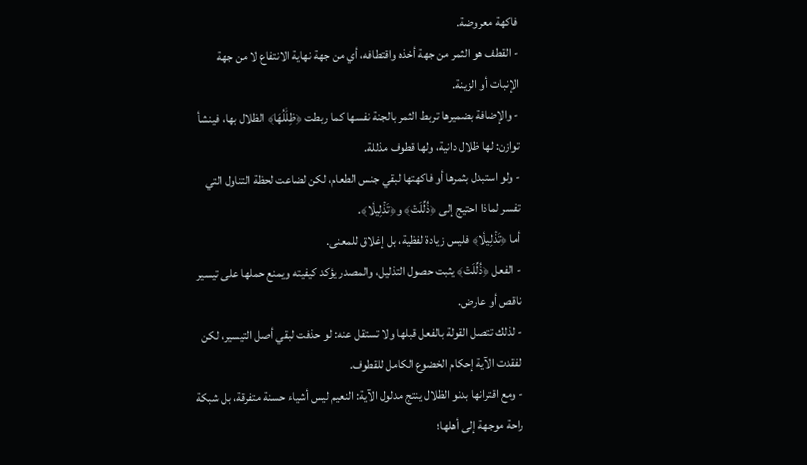فاكهة معروضة.
- القطف هو الثمر من جهة أخذه واقتطافه، أي من جهة نهاية الانتفاع لا من جهة الإنبات أو الزينة.
- والإضافة بضميرها تربط الثمر بالجنة نفسها كما ربطت ﴿ظِلَٰلُهَا﴾ الظلال بها، فينشأ توازن: لها ظلال دانية، ولها قطوف مذللة.
- ولو استبدل بثمرها أو فاكهتها لبقي جنس الطعام، لكن لضاعت لحظة التناول التي تفسر لماذا احتيج إلى ﴿ذُلِّلَتۡ﴾ و﴿تَذۡلِيلٗا﴾.
أما ﴿تَذۡلِيلٗا﴾ فليس زيادة لفظية، بل إغلاق للمعنى.
- الفعل ﴿ذُلِّلَتۡ﴾ يثبت حصول التذليل، والمصدر يؤكد كيفيته ويمنع حملها على تيسير ناقص أو عارض.
- لذلك تتصل القولة بالفعل قبلها ولا تستقل عنه: لو حذفت لبقي أصل التيسير، لكن لفقدت الآية إحكام الخضوع الكامل للقطوف.
- ومع اقترانها بدنو الظلال ينتج مدلول الآية: النعيم ليس أشياء حسنة متفرقة، بل شبكة راحة موجهة إلى أهلها؛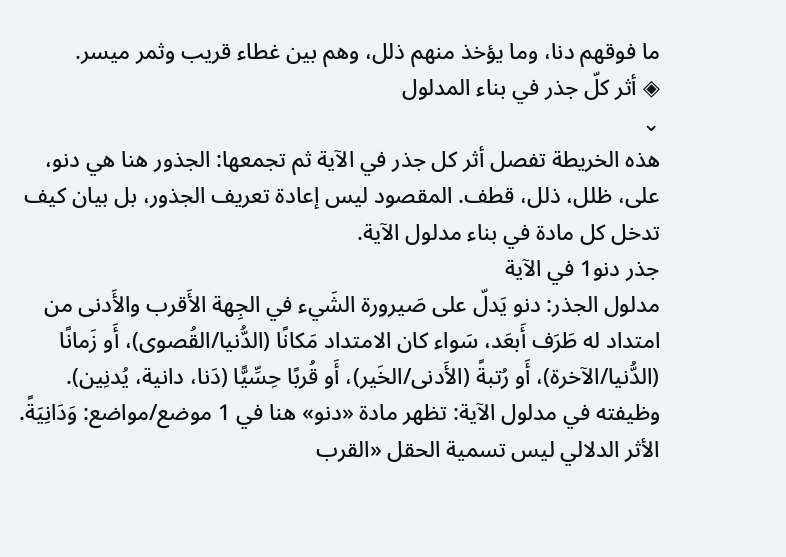ما فوقهم دنا، وما يؤخذ منهم ذلل، وهم بين غطاء قريب وثمر ميسر.
◈ أثر كلّ جذر في بناء المدلول
⌄
هذه الخريطة تفصل أثر كل جذر في الآية ثم تجمعها: الجذور هنا هي دنو، على، ظلل، ذلل، قطف. المقصود ليس إعادة تعريف الجذور، بل بيان كيف تدخل كل مادة في بناء مدلول الآية.
جذر دنو1 في الآية
مدلول الجذر: دنو يَدلّ على صَيرورة الشَيء في الجِهة الأَقرب والأَدنى من امتداد له طَرَف أَبعَد، سَواء كان الامتداد مَكانًا (الدُّنيا/القُصوى)، أَو زَمانًا (الدُّنيا/الآخرة)، أَو رُتبةً (الأَدنى/الخَير)، أَو قُربًا حِسِّيًّا (دَنا، دانية، يُدنِين).
وظيفته في مدلول الآية: تظهر مادة «دنو» هنا في 1 موضع/مواضع: وَدَانِيَةً. الأثر الدلالي ليس تسمية الحقل «القرب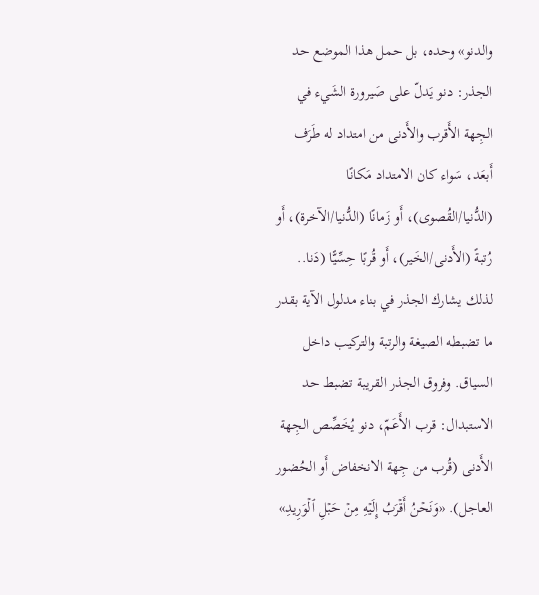والدنو» وحده، بل حمل هذا الموضع حد الجذر: دنو يَدلّ على صَيرورة الشَيء في الجِهة الأَقرب والأَدنى من امتداد له طَرَف أَبعَد، سَواء كان الامتداد مَكانًا (الدُّنيا/القُصوى)، أَو زَمانًا (الدُّنيا/الآخرة)، أَو رُتبةً (الأَدنى/الخَير)، أَو قُربًا حِسِّيًّا (دَنا.. لذلك يشارك الجذر في بناء مدلول الآية بقدر ما تضبطه الصيغة والرتبة والتركيب داخل السياق. وفروق الجذر القريبة تضبط حد الاستبدال: قرب الأَعَمّ، دنو يُخَصِّص الجِهة الأَدنى (قُرب من جِهة الانخفاض أَو الحُضور العاجل). «وَنَحۡنُ أَقۡرَبُ إِلَيۡهِ مِنۡ حَبۡلِ ٱلۡوَرِيدِ»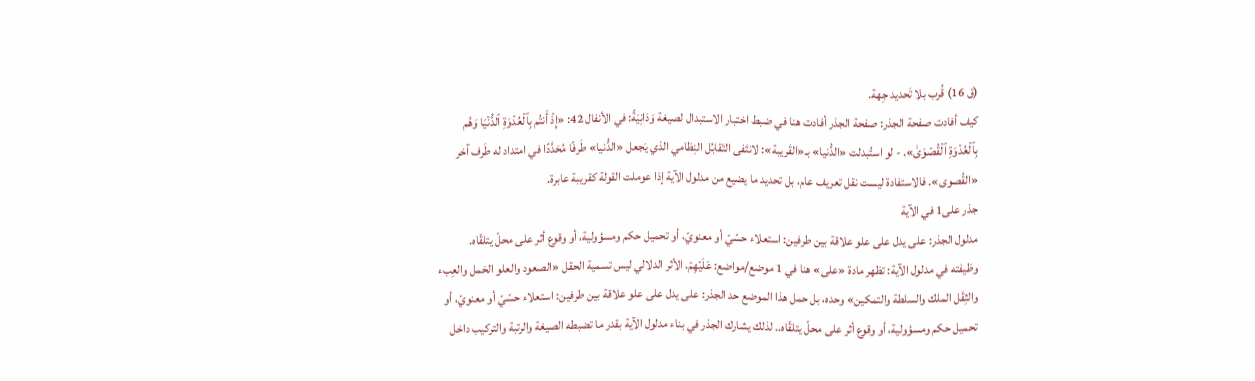(ق 16) قُرب بلا تَحديد جِهة.
كيف أفادت صفحة الجذر: صفحة الجذر أفادت هنا في ضبط اختبار الاستبدال لصيغة وَدَانِيَةً: في الأنفال 42: «إِذۡ أَنتُم بِٱلۡعُدۡوَةِ ٱلدُّنۡيَا وَهُم بِٱلۡعُدۡوَةِ ٱلۡقُصۡوَىٰ». - لو استُبدلت «الدُّنيا» بـ«القَريبة»: لانتَفى التَقابُل النِظامي الذي يَجعل «الدُّنيا» طَرفًا مُحَدَّدًا في امتداد له طَرف آخر «القُصوى». فالاستفادة ليست نقل تعريف عام، بل تحديد ما يضيع من مدلول الآية إذا عوملت القولة كقريبة عابرة.
جذر على1 في الآية
مدلول الجذر: على يدل على علو علاقة بين طرفين: استعلاء حسّيّ أو معنويّ، أو تحميل حكم ومسؤولية، أو وقوع أثر على محلّ يتلقّاه.
وظيفته في مدلول الآية: تظهر مادة «على» هنا في 1 موضع/مواضع: عَلَيۡهِمۡ. الأثر الدلالي ليس تسمية الحقل «الصعود والعلو الحَمل والعِبء والثِقَل الملك والسلطة والتمكين» وحده، بل حمل هذا الموضع حد الجذر: على يدل على علو علاقة بين طرفين: استعلاء حسّيّ أو معنويّ، أو تحميل حكم ومسؤولية، أو وقوع أثر على محلّ يتلقّاه.. لذلك يشارك الجذر في بناء مدلول الآية بقدر ما تضبطه الصيغة والرتبة والتركيب داخل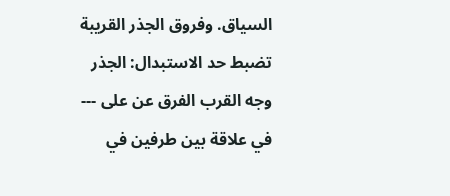السياق. وفروق الجذر القريبة تضبط حد الاستبدال: الجذر وجه القرب الفرق عن على --- في علاقة بين طرفين في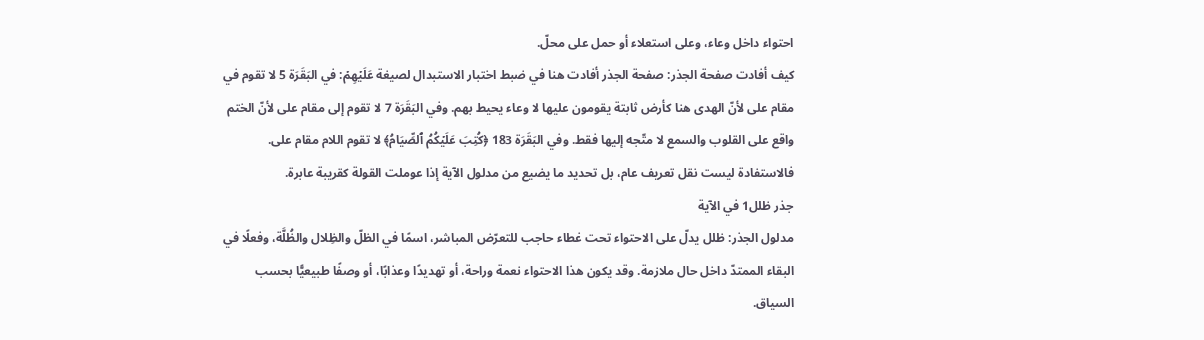احتواء داخل وعاء، وعلى استعلاء أو حمل على محلّ.
كيف أفادت صفحة الجذر: صفحة الجذر أفادت هنا في ضبط اختبار الاستبدال لصيغة عَلَيۡهِمۡ: في البَقَرَة 5 لا تقوم في مقام على لأنّ الهدى هنا كأرض ثابتة يقومون عليها لا وعاء يحيط بهم. وفي البَقَرَة 7 لا تقوم إلى مقام على لأنّ الختم واقع على القلوب والسمع لا متّجه إليها فقط. وفي البَقَرَة 183 ﴿كُتِبَ عَلَيۡكُمُ ٱلصِّيَامُ﴾ لا تقوم اللام مقام على. فالاستفادة ليست نقل تعريف عام، بل تحديد ما يضيع من مدلول الآية إذا عوملت القولة كقريبة عابرة.
جذر ظلل1 في الآية
مدلول الجذر: ظلل يدلّ على الاحتواء تحت غطاء حاجب للتعرّض المباشر، اسمًا في الظلّ والظِلال والظُلَّة، وفعلًا في البقاء الممتدّ داخل حال ملازمة. وقد يكون هذا الاحتواء نعمة وراحة، أو تهديدًا وعذابًا، أو وصفًا طبيعيًّا بحسب السياق.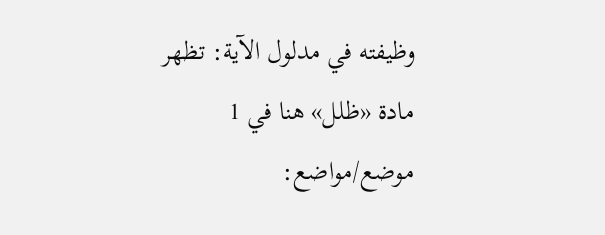وظيفته في مدلول الآية: تظهر مادة «ظلل» هنا في 1 موضع/مواضع: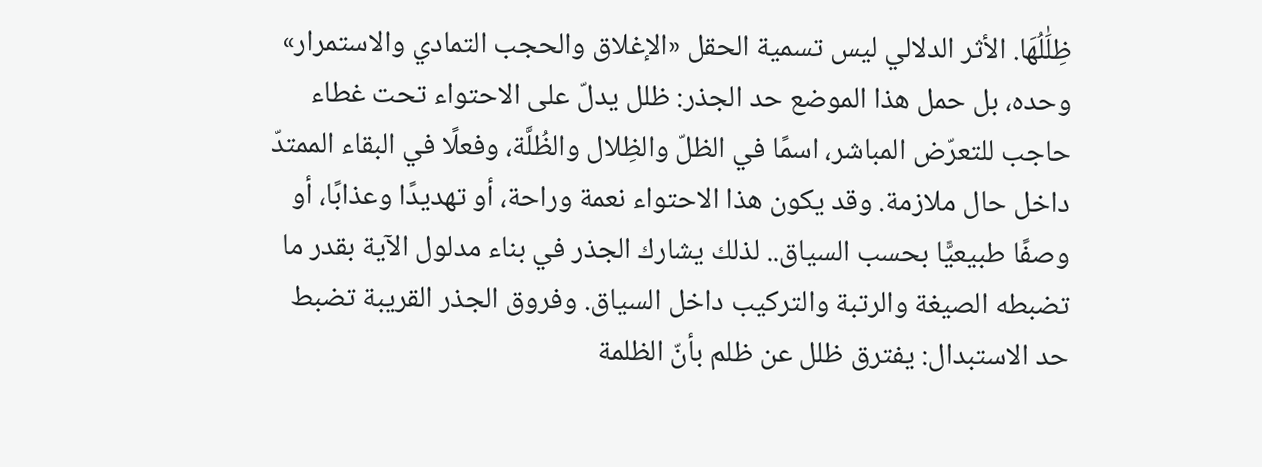ظِلَٰلُهَا. الأثر الدلالي ليس تسمية الحقل «الإغلاق والحجب التمادي والاستمرار» وحده، بل حمل هذا الموضع حد الجذر: ظلل يدلّ على الاحتواء تحت غطاء حاجب للتعرّض المباشر، اسمًا في الظلّ والظِلال والظُلَّة، وفعلًا في البقاء الممتدّ داخل حال ملازمة. وقد يكون هذا الاحتواء نعمة وراحة، أو تهديدًا وعذابًا، أو وصفًا طبيعيًّا بحسب السياق.. لذلك يشارك الجذر في بناء مدلول الآية بقدر ما تضبطه الصيغة والرتبة والتركيب داخل السياق. وفروق الجذر القريبة تضبط حد الاستبدال: يفترق ظلل عن ظلم بأنّ الظلمة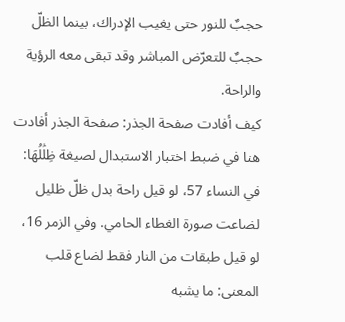حجبٌ للنور حتى يغيب الإدراك، بينما الظلّ حجبٌ للتعرّض المباشر وقد تبقى معه الرؤية والراحة.
كيف أفادت صفحة الجذر: صفحة الجذر أفادت هنا في ضبط اختبار الاستبدال لصيغة ظِلَٰلُهَا: في النساء 57، لو قيل راحة بدل ظلّ ظليل لضاعت صورة الغطاء الحامي. وفي الزمر 16، لو قيل طبقات من النار فقط لضاع قلب المعنى: ما يشبه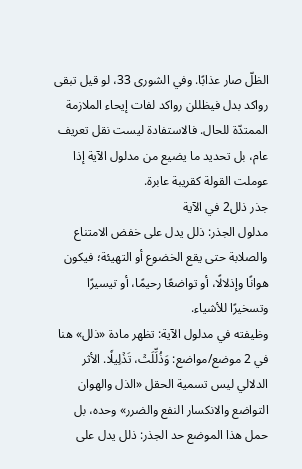الظلّ صار عذابًا. وفي الشورى 33، لو قيل تبقى رواكد بدل فيظللن رواكد لفات إيحاء الملازمة الممتدّة للحال. فالاستفادة ليست نقل تعريف عام، بل تحديد ما يضيع من مدلول الآية إذا عوملت القولة كقريبة عابرة.
جذر ذلل2 في الآية
مدلول الجذر: ذلل يدل على خفض الامتناع والصلابة حتى يقع الخضوع أو التهيئة؛ فيكون هوانًا وإذلالًا، أو تواضعًا رحيمًا، أو تيسيرًا وتسخيرًا للأشياء.
وظيفته في مدلول الآية: تظهر مادة «ذلل» هنا في 2 موضع/مواضع: وَذُلِّلَتۡ، تَذۡلِيلٗا. الأثر الدلالي ليس تسمية الحقل «الذل والهوان التواضع والانكسار النفع والضرر» وحده، بل حمل هذا الموضع حد الجذر: ذلل يدل على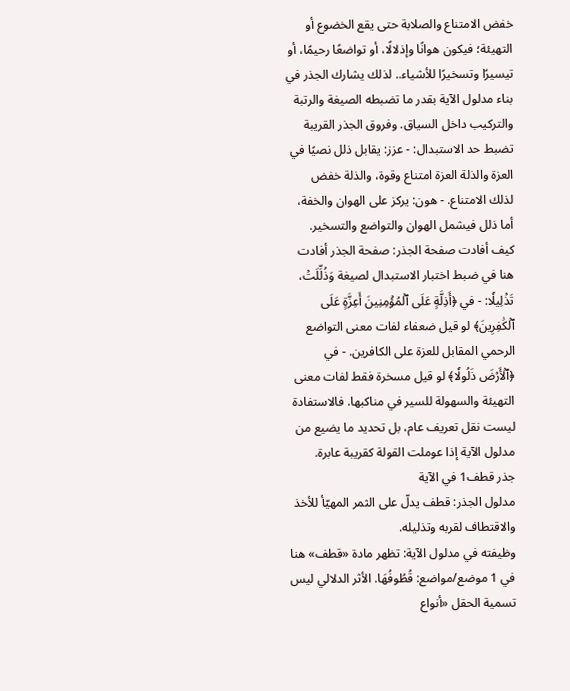خفض الامتناع والصلابة حتى يقع الخضوع أو التهيئة؛ فيكون هوانًا وإذلالًا، أو تواضعًا رحيمًا، أو تيسيرًا وتسخيرًا للأشياء.. لذلك يشارك الجذر في بناء مدلول الآية بقدر ما تضبطه الصيغة والرتبة والتركيب داخل السياق. وفروق الجذر القريبة تضبط حد الاستبدال: - عزز: يقابل ذلل نصيًا في العزة والذلة العزة امتناع وقوة، والذلة خفض لذلك الامتناع. - هون: يركز على الهوان والخفة، أما ذلل فيشمل الهوان والتواضع والتسخير.
كيف أفادت صفحة الجذر: صفحة الجذر أفادت هنا في ضبط اختبار الاستبدال لصيغة وَذُلِّلَتۡ، تَذۡلِيلٗا: - في ﴿أَذِلَّةٍ عَلَى ٱلۡمُؤۡمِنِينَ أَعِزَّةٍ عَلَى ٱلۡكَٰفِرِينَ﴾ لو قيل ضعفاء لفات معنى التواضع الرحمي المقابل للعزة على الكافرين. - في ﴿ٱلۡأَرۡضَ ذَلُولٗا﴾ لو قيل مسخرة فقط لفات معنى التهيئة والسهولة للسير في مناكبها. فالاستفادة ليست نقل تعريف عام، بل تحديد ما يضيع من مدلول الآية إذا عوملت القولة كقريبة عابرة.
جذر قطف1 في الآية
مدلول الجذر: قطف يدلّ على الثمر المهيّأ للأخذ والاقتطاف لقربه وتذليله.
وظيفته في مدلول الآية: تظهر مادة «قطف» هنا في 1 موضع/مواضع: قُطُوفُهَا. الأثر الدلالي ليس تسمية الحقل «أنواع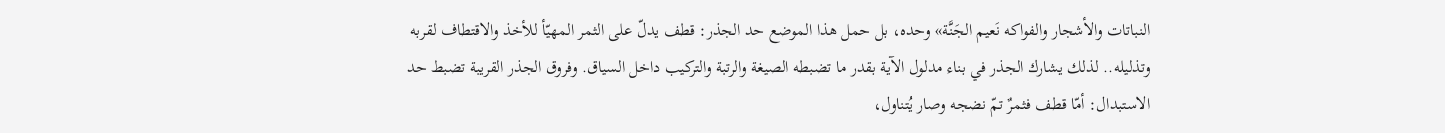النباتات والأشجار والفواكه نَعيم الجَنَّة» وحده، بل حمل هذا الموضع حد الجذر: قطف يدلّ على الثمر المهيّأ للأخذ والاقتطاف لقربه وتذليله.. لذلك يشارك الجذر في بناء مدلول الآية بقدر ما تضبطه الصيغة والرتبة والتركيب داخل السياق. وفروق الجذر القريبة تضبط حد الاستبدال: أمّا قطف فثمرٌ تمّ نضجه وصار يُتناول،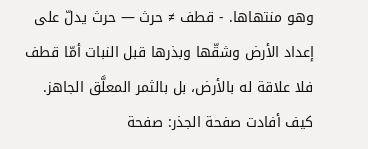وهو منتهاها. - قطف ≠ حرث — حرث يدلّ على إعداد الأرض وشقّها وبذرها قبل النبات أمّا قطف فلا علاقة له بالأرض، بل بالثمر المعلَّق الجاهز.
كيف أفادت صفحة الجذر: صفحة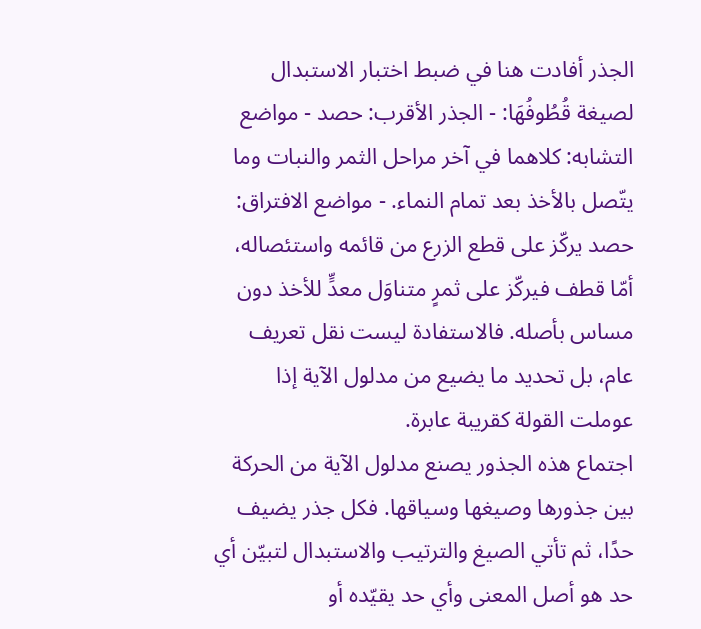الجذر أفادت هنا في ضبط اختبار الاستبدال لصيغة قُطُوفُهَا: - الجذر الأقرب: حصد - مواضع التشابه: كلاهما في آخر مراحل الثمر والنبات وما يتّصل بالأخذ بعد تمام النماء. - مواضع الافتراق: حصد يركّز على قطع الزرع من قائمه واستئصاله، أمّا قطف فيركّز على ثمرٍ متناوَل معدٍّ للأخذ دون مساس بأصله. فالاستفادة ليست نقل تعريف عام، بل تحديد ما يضيع من مدلول الآية إذا عوملت القولة كقريبة عابرة.
اجتماع هذه الجذور يصنع مدلول الآية من الحركة بين جذورها وصيغها وسياقها. فكل جذر يضيف حدًا، ثم تأتي الصيغ والترتيب والاستبدال لتبيّن أي حد هو أصل المعنى وأي حد يقيّده أو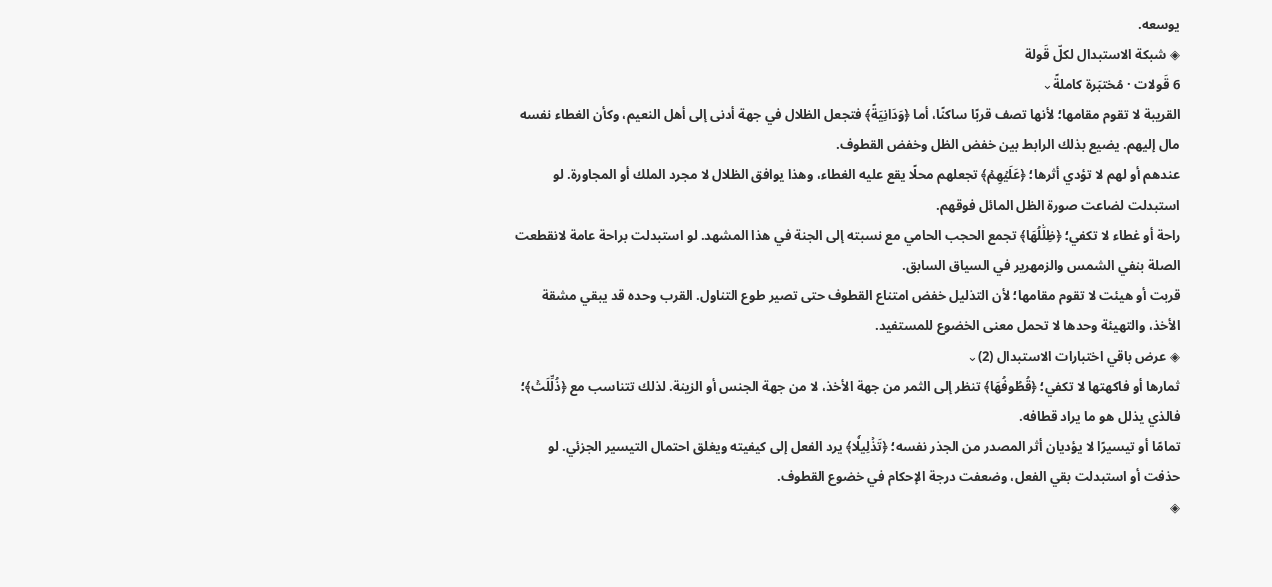يوسعه.
◈ شبكة الاستبدال لكلّ قَولة
6 قَولات · مُختبَرة كاملةً⌄
القريبة لا تقوم مقامها؛ لأنها تصف قربًا ساكنًا، أما ﴿وَدَانِيَةً﴾ فتجعل الظلال في جهة أدنى إلى أهل النعيم، وكأن الغطاء نفسه مال إليهم. يضيع بذلك الرابط بين خفض الظل وخفض القطوف.
عندهم أو لهم لا تؤدي أثرها؛ ﴿عَلَيۡهِمۡ﴾ تجعلهم محلًا يقع عليه الغطاء، وهذا يوافق الظلال لا مجرد الملك أو المجاورة. لو استبدلت لضاعت صورة الظل المائل فوقهم.
راحة أو غطاء لا تكفي؛ ﴿ظِلَٰلُهَا﴾ تجمع الحجب الحامي مع نسبته إلى الجنة في هذا المشهد. لو استبدلت براحة عامة لانقطعت الصلة بنفي الشمس والزمهرير في السياق السابق.
قربت أو هيئت لا تقوم مقامها؛ لأن التذليل خفض امتناع القطوف حتى تصير طوع التناول. القرب وحده قد يبقي مشقة الأخذ، والتهيئة وحدها لا تحمل معنى الخضوع للمستفيد.
◈ عرض باقي اختبارات الاستبدال (2)⌄
ثمارها أو فاكهتها لا تكفي؛ ﴿قُطُوفُهَا﴾ تنظر إلى الثمر من جهة الأخذ، لا من جهة الجنس أو الزينة. لذلك تتناسب مع ﴿ذُلِّلَتۡ﴾؛ فالذي يذلل هو ما يراد قطافه.
تمامًا أو تيسيرًا لا يؤديان أثر المصدر من الجذر نفسه؛ ﴿تَذۡلِيلٗا﴾ يرد الفعل إلى كيفيته ويغلق احتمال التيسير الجزئي. لو حذفت أو استبدلت بقي الفعل، وضعفت درجة الإحكام في خضوع القطوف.
◈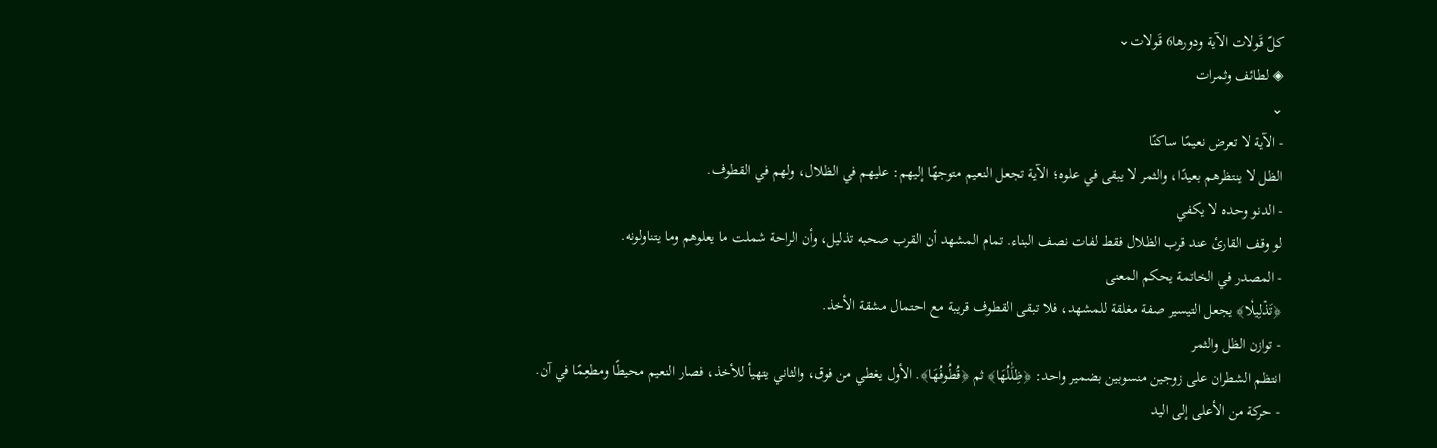كلّ قَولات الآية ودورها6 قَولات⌄
◈ لطائف وثمرات
⌄
- الآية لا تعرض نعيمًا ساكنًا
الظل لا ينتظرهم بعيدًا، والثمر لا يبقى في علوه؛ الآية تجعل النعيم متوجهًا إليهم: عليهم في الظلال، ولهم في القطوف.
- الدنو وحده لا يكفي
لو وقف القارئ عند قرب الظلال فقط لفات نصف البناء. تمام المشهد أن القرب صحبه تذليل، وأن الراحة شملت ما يعلوهم وما يتناولونه.
- المصدر في الخاتمة يحكم المعنى
﴿تَذۡلِيلٗا﴾ يجعل التيسير صفة مغلقة للمشهد، فلا تبقى القطوف قريبة مع احتمال مشقة الأخذ.
- توازن الظل والثمر
انتظم الشطران على زوجين منسوبين بضمير واحد: ﴿ظِلَٰلُهَا﴾ ثم ﴿قُطُوفُهَا﴾. الأول يغطي من فوق، والثاني يتهيأ للأخذ، فصار النعيم محيطًا ومطعِمًا في آن.
- حركة من الأعلى إلى اليد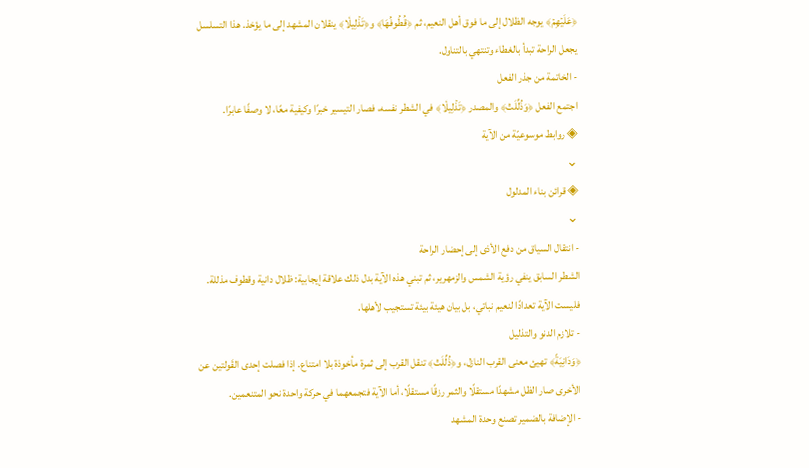﴿عَلَيۡهِمۡ﴾ يوجه الظلال إلى ما فوق أهل النعيم، ثم ﴿قُطُوفُهَا﴾ و﴿تَذۡلِيلٗا﴾ ينقلان المشهد إلى ما يؤخذ. هذا التسلسل يجعل الراحة تبدأ بالغطاء وتنتهي بالتناول.
- الخاتمة من جذر الفعل
اجتمع الفعل ﴿وَذُلِّلَتۡ﴾ والمصدر ﴿تَذۡلِيلٗا﴾ في الشطر نفسه، فصار التيسير خبرًا وكيفية معًا، لا وصفًا عابرًا.
◈ روابط موسوعيّة من الآية
⌄
◈ قرائن بناء المدلول
⌄
- انتقال السياق من دفع الأذى إلى إحضار الراحة
الشطر السابق ينفي رؤية الشمس والزمهرير، ثم تبني هذه الآية بدل ذلك علاقة إيجابية: ظلال دانية وقطوف مذللة. فليست الآية تعدادًا لنعيم نباتي، بل بيان هيئة بيئة تستجيب لأهلها.
- تلازم الدنو والتذليل
﴿وَدَانِيَةً﴾ تهيئ معنى القرب النازل، و﴿ذُلِّلَتۡ﴾ تنقل القرب إلى ثمرة مأخوذة بلا امتناع. إذا فصلت إحدى القَولتين عن الأخرى صار الظل مشهدًا مستقلًا والثمر رزقًا مستقلًا، أما الآية فتجمعهما في حركة واحدة نحو المتنعمين.
- الإضافة بالضمير تصنع وحدة المشهد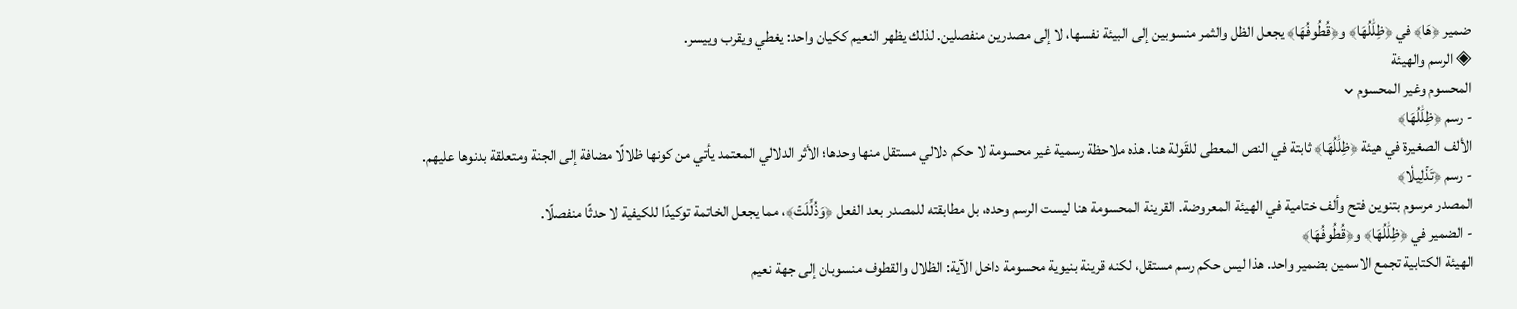ضمير ﴿هَا﴾ في ﴿ظِلَٰلُهَا﴾ و﴿قُطُوفُهَا﴾ يجعل الظل والثمر منسوبين إلى البيئة نفسها، لا إلى مصدرين منفصلين. لذلك يظهر النعيم ككيان واحد: يغطي ويقرب وييسر.
◈ الرسم والهيئة
المحسوم وغير المحسوم⌄
- رسم ﴿ظِلَٰلُهَا﴾
الألف الصغيرة في هيئة ﴿ظِلَٰلُهَا﴾ ثابتة في النص المعطى للقَولة هنا. هذه ملاحظة رسمية غير محسومة لا حكم دلالي مستقل منها وحدها؛ الأثر الدلالي المعتمد يأتي من كونها ظلالًا مضافة إلى الجنة ومتعلقة بدنوها عليهم.
- رسم ﴿تَذۡلِيلٗا﴾
المصدر مرسوم بتنوين فتح وألف ختامية في الهيئة المعروضة. القرينة المحسومة هنا ليست الرسم وحده، بل مطابقته للمصدر بعد الفعل ﴿وَذُلِّلَتۡ﴾، مما يجعل الخاتمة توكيدًا للكيفية لا حدثًا منفصلًا.
- الضمير في ﴿ظِلَٰلُهَا﴾ و﴿قُطُوفُهَا﴾
الهيئة الكتابية تجمع الاسمين بضمير واحد. هذا ليس حكم رسم مستقل، لكنه قرينة بنيوية محسومة داخل الآية: الظلال والقطوف منسوبان إلى جهة نعيم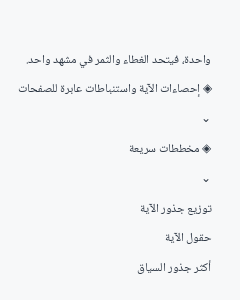واحدة، فيتحد الغطاء والثمر في مشهد واحد.
◈ إحصاءات الآية واستنباطات عابرة للصفحات
⌄
◈ مخططات سريعة
⌄
توزيع جذور الآية
حقول الآية
أكثر جذور السياق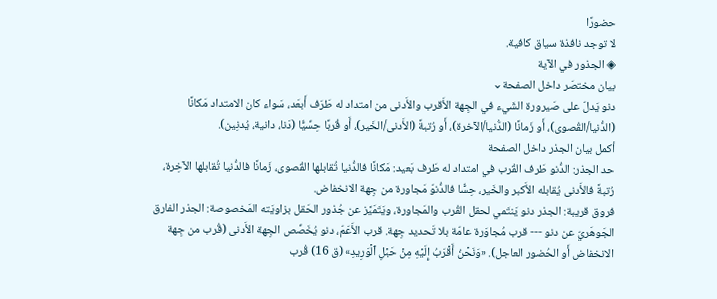حضورًا
لا توجد نافذة سياق كافية.
◈ الجذور في الآية
بيان مختصَر داخل الصفحة⌄
دنو يَدلّ على صَيرورة الشَيء في الجِهة الأَقرب والأَدنى من امتداد له طَرَف أَبعَد، سَواء كان الامتداد مَكانًا (الدُّنيا/القُصوى)، أَو زَمانًا (الدُّنيا/الآخرة)، أَو رُتبةً (الأَدنى/الخَير)، أَو قُربًا حِسِّيًّا (دَنا، دانية، يُدنِين).
أكمل بيان الجذر داخل الصفحة
حد الجذر: الدُّنو طَرف القُرب في امتداد له طَرف بَعيد: مَكانًا فالدُّنيا تُقابلها القُصوى، زَمانًا فالدُّنيا تُقابلها الآخِرة، رُتبةً فالأَدنى يُقابله الأَكبر والخَير، حِسًّا فالدُّنوّ مَجاورة من جِهة الانخفاض.
فروق قريبة: الجذر دنو يَنتَمي لحقل القُرب والمَجاورة، ويَتَمَيَّز عن جُذور الحَقل بزاويَته المَخصوصة: الجذر الفارق الجَوهَريّ عن دنو --- قرب مُجاوَرة عامّة بلا تَحديد جِهة. قرب الأَعَمّ، دنو يُخَصِّص الجِهة الأَدنى (قُرب من جِهة الانخفاض أَو الحُضور العاجل). «وَنَحۡنُ أَقۡرَبُ إِلَيۡهِ مِنۡ حَبۡلِ ٱلۡوَرِيدِ» (ق 16) قُرب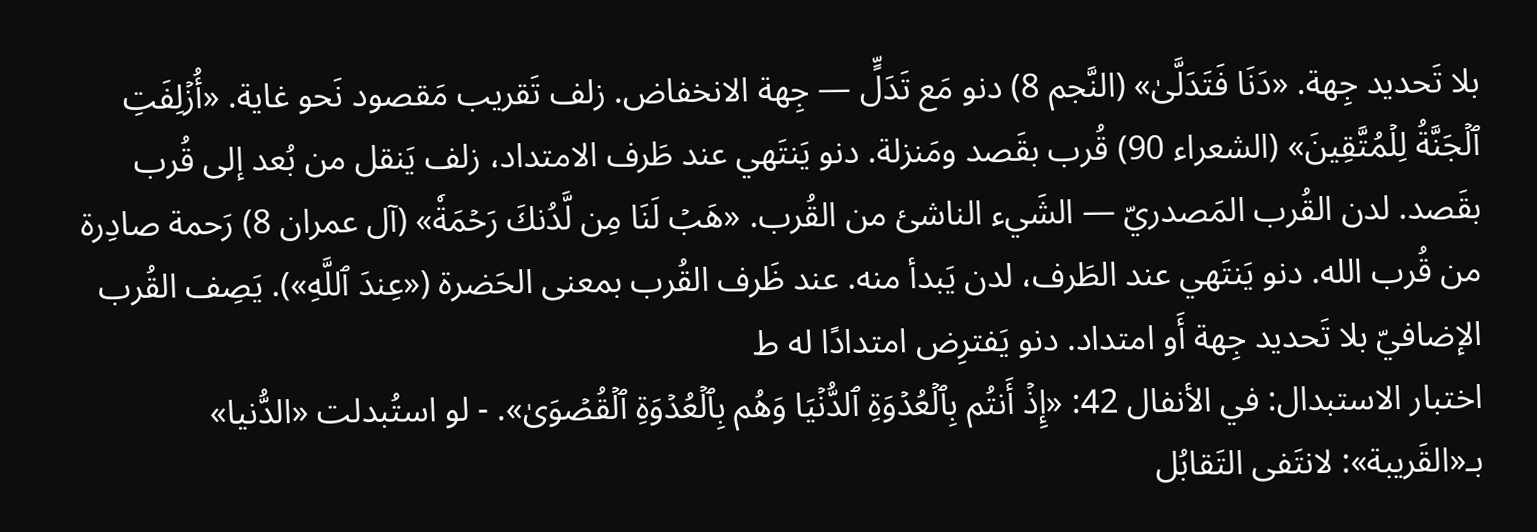بلا تَحديد جِهة. «دَنَا فَتَدَلَّىٰ» (النَّجم 8) دنو مَع تَدَلٍّ — جِهة الانخفاض. زلف تَقريب مَقصود نَحو غاية. «أُزۡلِفَتِ ٱلۡجَنَّةُ لِلۡمُتَّقِينَ» (الشعراء 90) قُرب بقَصد ومَنزلة. دنو يَنتَهي عند طَرف الامتداد، زلف يَنقل من بُعد إلى قُرب بقَصد. لدن القُرب المَصدريّ — الشَيء الناشئ من القُرب. «هَبۡ لَنَا مِن لَّدُنكَ رَحۡمَةٗ» (آل عمران 8) رَحمة صادِرة من قُرب الله. دنو يَنتَهي عند الطَرف، لدن يَبدأ منه. عند ظَرف القُرب بمعنى الحَضرة («عِندَ ٱللَّهِ»). يَصِف القُرب الإضافيّ بلا تَحديد جِهة أَو امتداد. دنو يَفترِض امتدادًا له ط
اختبار الاستبدال: في الأنفال 42: «إِذۡ أَنتُم بِٱلۡعُدۡوَةِ ٱلدُّنۡيَا وَهُم بِٱلۡعُدۡوَةِ ٱلۡقُصۡوَىٰ». - لو استُبدلت «الدُّنيا» بـ«القَريبة»: لانتَفى التَقابُل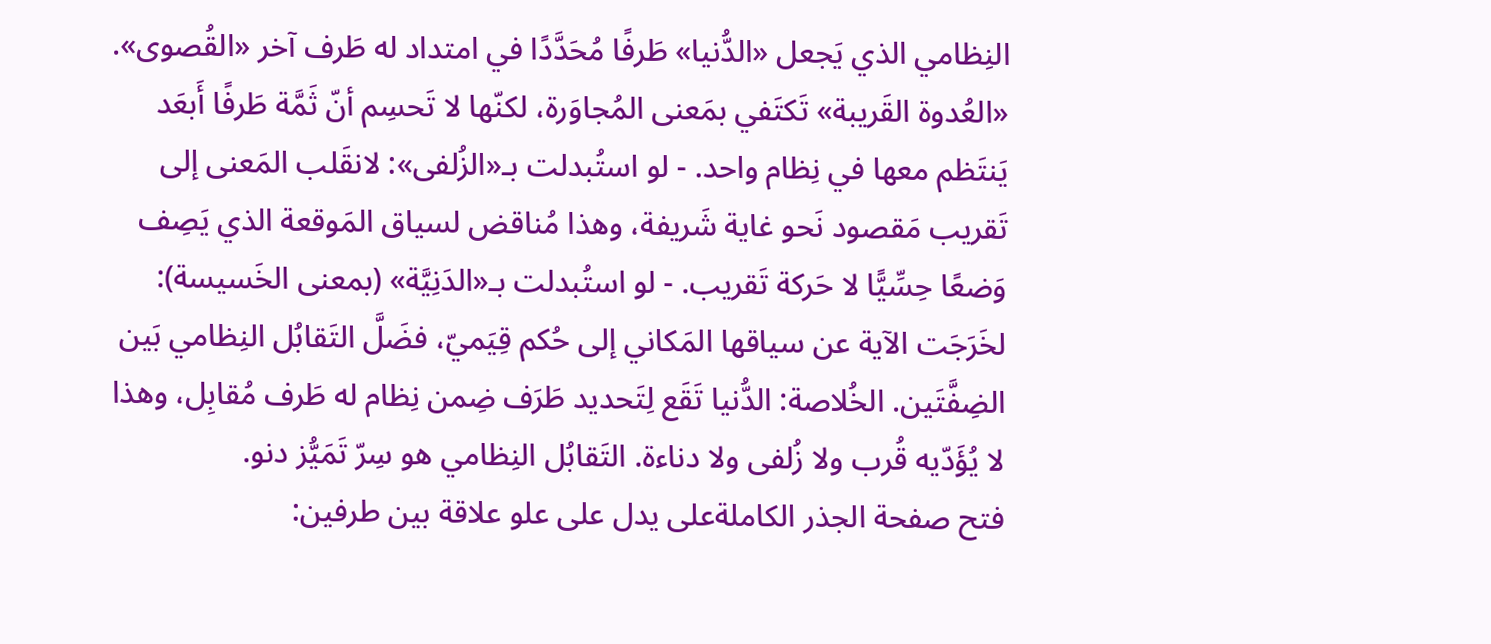النِظامي الذي يَجعل «الدُّنيا» طَرفًا مُحَدَّدًا في امتداد له طَرف آخر «القُصوى». «العُدوة القَريبة» تَكتَفي بمَعنى المُجاوَرة، لكنّها لا تَحسِم أنّ ثَمَّة طَرفًا أَبعَد يَنتَظم معها في نِظام واحد. - لو استُبدلت بـ«الزُلفى»: لانقَلب المَعنى إلى تَقريب مَقصود نَحو غاية شَريفة، وهذا مُناقض لسياق المَوقعة الذي يَصِف وَضعًا حِسِّيًّا لا حَركة تَقريب. - لو استُبدلت بـ«الدَنِيَّة» (بمعنى الخَسيسة): لخَرَجَت الآية عن سياقها المَكاني إلى حُكم قِيَميّ، فضَلَّ التَقابُل النِظامي بَين الضِفَّتَين. الخُلاصة: الدُّنيا تَقَع لِتَحديد طَرَف ضِمن نِظام له طَرف مُقابِل، وهذا لا يُؤَدّيه قُرب ولا زُلفى ولا دناءة. التَقابُل النِظامي هو سِرّ تَمَيُّز دنو.
فتح صفحة الجذر الكاملةعلى يدل على علو علاقة بين طرفين: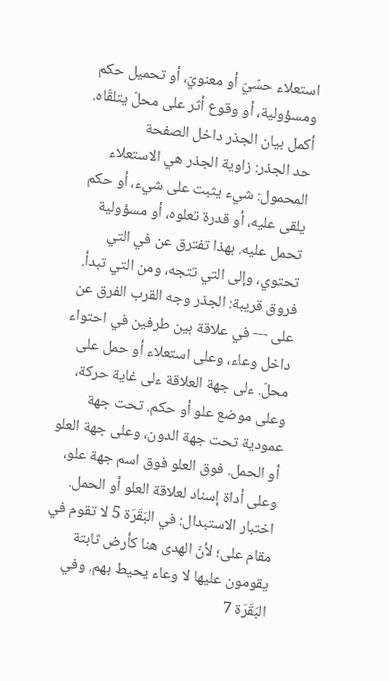استعلاء حسّيّ أو معنويّ، أو تحميل حكم ومسؤولية، أو وقوع أثر على محلّ يتلقّاه.
أكمل بيان الجذر داخل الصفحة
حد الجذر: زاوية الجذر هي الاستعلاء المحمول: شيء يثبت على شيء، أو حكم يلقى عليه، أو قدرة تعلوه، أو مسؤولية تحمل عليه. بهذا تفترق عن في التي تحتوي، وإلى التي تتجه، ومن التي تبدأ.
فروق قريبة: الجذر وجه القرب الفرق عن على --- في علاقة بين طرفين في احتواء داخل وعاء، وعلى استعلاء أو حمل على محلّ. ءلى جهة العلاقة ءلى غاية حركة، وعلى موضع علو أو حكم. تحت جهة عمودية تحت جهة الدون، وعلى جهة العلو أو الحمل. فوق العلو فوق اسم جهة علو، وعلى أداة إسناد لعلاقة العلو أو الحمل.
اختبار الاستبدال: في البَقَرَة 5 لا تقوم في مقام على؛ لأنّ الهدى هنا كأرض ثابتة يقومون عليها لا وعاء يحيط بهم. وفي البَقَرَة 7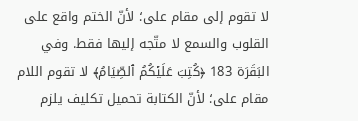لا تقوم إلى مقام على؛ لأنّ الختم واقع على القلوب والسمع لا متّجه إليها فقط. وفي البَقَرَة 183 ﴿كُتِبَ عَلَيۡكُمُ ٱلصِّيَامُ﴾ لا تقوم اللام مقام على؛ لأنّ الكتابة تحميل تكليف يلزم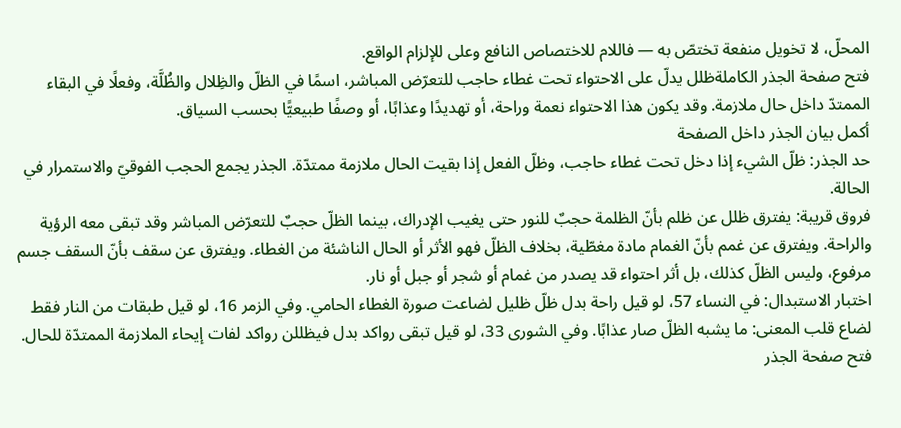المحلّ، لا تخويل منفعة تختصّ به — فاللام للاختصاص النافع وعلى للإلزام الواقع.
فتح صفحة الجذر الكاملةظلل يدلّ على الاحتواء تحت غطاء حاجب للتعرّض المباشر، اسمًا في الظلّ والظِلال والظُلَّة، وفعلًا في البقاء الممتدّ داخل حال ملازمة. وقد يكون هذا الاحتواء نعمة وراحة، أو تهديدًا وعذابًا، أو وصفًا طبيعيًّا بحسب السياق.
أكمل بيان الجذر داخل الصفحة
حد الجذر: ظلّ الشيء إذا دخل تحت غطاء حاجب، وظلّ الفعل إذا بقيت الحال ملازمة ممتدّة. الجذر يجمع الحجب الفوقيّ والاستمرار في الحالة.
فروق قريبة: يفترق ظلل عن ظلم بأنّ الظلمة حجبٌ للنور حتى يغيب الإدراك، بينما الظلّ حجبٌ للتعرّض المباشر وقد تبقى معه الرؤية والراحة. ويفترق عن غمم بأنّ الغمام مادة مغطّية، بخلاف الظلّ فهو الأثر أو الحال الناشئة من الغطاء. ويفترق عن سقف بأنّ السقف جسم مرفوع، وليس الظلّ كذلك، بل أثر احتواء قد يصدر من غمام أو شجر أو جبل أو نار.
اختبار الاستبدال: في النساء 57، لو قيل راحة بدل ظلّ ظليل لضاعت صورة الغطاء الحامي. وفي الزمر 16، لو قيل طبقات من النار فقط لضاع قلب المعنى: ما يشبه الظلّ صار عذابًا. وفي الشورى 33، لو قيل تبقى رواكد بدل فيظللن رواكد لفات إيحاء الملازمة الممتدّة للحال.
فتح صفحة الجذر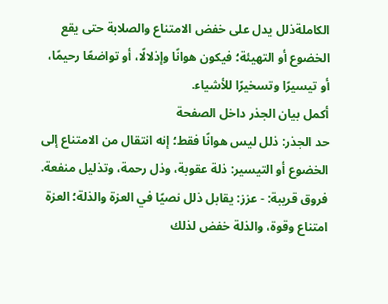الكاملةذلل يدل على خفض الامتناع والصلابة حتى يقع الخضوع أو التهيئة؛ فيكون هوانًا وإذلالًا، أو تواضعًا رحيمًا، أو تيسيرًا وتسخيرًا للأشياء.
أكمل بيان الجذر داخل الصفحة
حد الجذر: ذلل ليس هوانًا فقط؛ إنه انتقال من الامتناع إلى الخضوع أو التيسير: ذلة عقوبة، وذل رحمة، وتذليل منفعة.
فروق قريبة: - عزز: يقابل ذلل نصيًا في العزة والذلة؛ العزة امتناع وقوة، والذلة خفض لذلك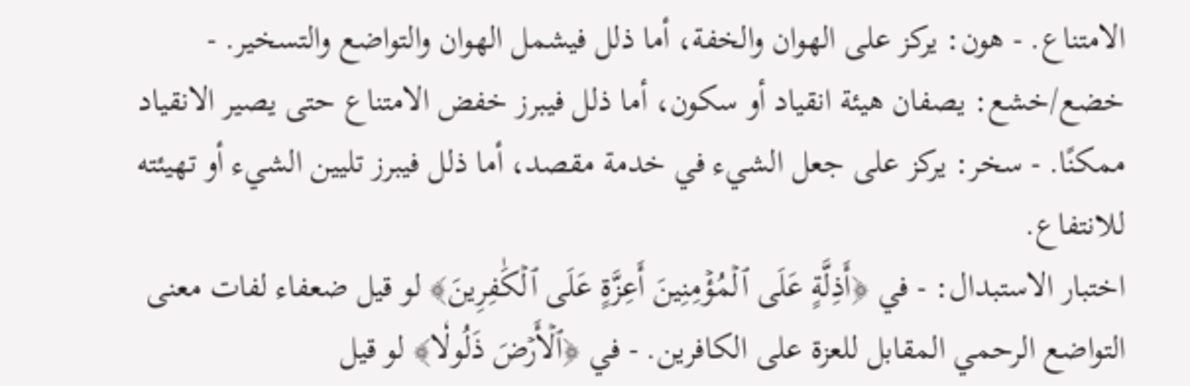الامتناع. - هون: يركز على الهوان والخفة، أما ذلل فيشمل الهوان والتواضع والتسخير. - خضع/خشع: يصفان هيئة انقياد أو سكون، أما ذلل فيبرز خفض الامتناع حتى يصير الانقياد ممكنًا. - سخر: يركز على جعل الشيء في خدمة مقصد، أما ذلل فيبرز تليين الشيء أو تهيئته للانتفاع.
اختبار الاستبدال: - في ﴿أَذِلَّةٍ عَلَى ٱلۡمُؤۡمِنِينَ أَعِزَّةٍ عَلَى ٱلۡكَٰفِرِينَ﴾ لو قيل ضعفاء لفات معنى التواضع الرحمي المقابل للعزة على الكافرين. - في ﴿ٱلۡأَرۡضَ ذَلُولٗا﴾ لو قيل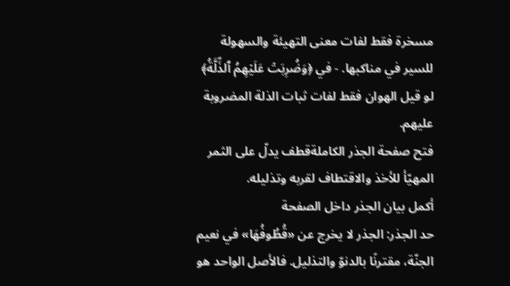مسخرة فقط لفات معنى التهيئة والسهولة للسير في مناكبها. - في ﴿وَضُرِبَتۡ عَلَيۡهِمُ ٱلذِّلَّةُ﴾ لو قيل الهوان فقط لفات ثبات الذلة المضروبة عليهم.
فتح صفحة الجذر الكاملةقطف يدلّ على الثمر المهيّأ للأخذ والاقتطاف لقربه وتذليله.
أكمل بيان الجذر داخل الصفحة
حد الجذر: الجذر لا يخرج عن «قُطُوفُهَا» في نعيم الجنّة، مقترنًا بالدنوّ والتذليل. فالأصل الواحد هو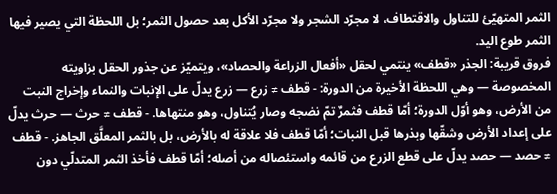الثمر المتهيّئ للتناول والاقتطاف، لا مجرّد الشجر ولا مجرّد الأكل بعد حصول الثمر؛ بل اللحظة التي يصير فيها الثمر طوع اليد.
فروق قريبة: الجذر «قطف» ينتمي لحقل «أفعال الزراعة والحصاد»، ويتميّز عن جذور الحقل بزاويته المخصوصة — وهي اللحظة الأخيرة من الدورة: - قطف ≠ زرع — زرع يدلّ على الإنبات والنماء وإخراج النبت من الأرض، وهو أوّل الدورة؛ أمّا قطف فثمرٌ تمّ نضجه وصار يُتناول، وهو منتهاها. - قطف ≠ حرث — حرث يدلّ على إعداد الأرض وشقّها وبذرها قبل النبات؛ أمّا قطف فلا علاقة له بالأرض، بل بالثمر المعلَّق الجاهز. - قطف ≠ حصد — حصد يدلّ على قطع الزرع من قائمه واستئصاله من أصله؛ أمّا قطف فأخذ الثمر المتدلّي دون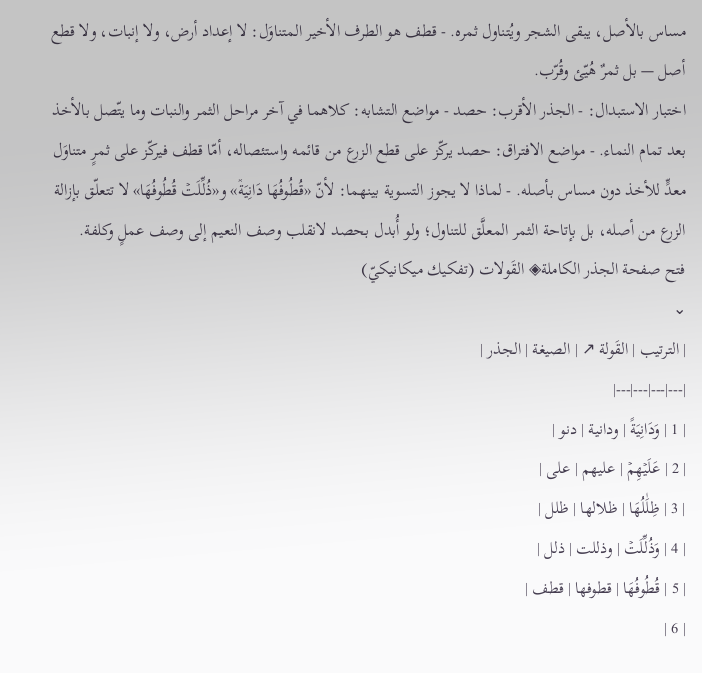مساس بالأصل، يبقى الشجر ويُتناول ثمره. - قطف هو الطرف الأخير المتناوَل: لا إعداد أرض، ولا إنبات، ولا قطع أصل — بل ثمرٌ هُيّئ وقُرّب.
اختبار الاستبدال: - الجذر الأقرب: حصد - مواضع التشابه: كلاهما في آخر مراحل الثمر والنبات وما يتّصل بالأخذ بعد تمام النماء. - مواضع الافتراق: حصد يركّز على قطع الزرع من قائمه واستئصاله، أمّا قطف فيركّز على ثمرٍ متناوَل معدٍّ للأخذ دون مساس بأصله. - لماذا لا يجوز التسوية بينهما: لأنّ «قُطُوفُهَا دَانِيَةٞ» و«ذُلِّلَتۡ قُطُوفُهَا» لا تتعلّق بإزالة الزرع من أصله، بل بإتاحة الثمر المعلَّق للتناول؛ ولو أُبدل بحصد لانقلب وصف النعيم إلى وصف عملٍ وكلفة.
فتح صفحة الجذر الكاملة◈ القَولات (تفكيك ميكانيكيّ)
⌄
| الترتيب | القَولة ↗ | الصيغة | الجذر |
|---|---|---|---|
| 1 | وَدَانِيَةً | ودانية | دنو |
| 2 | عَلَيۡهِمۡ | عليهم | على |
| 3 | ظِلَٰلُهَا | ظلالها | ظلل |
| 4 | وَذُلِّلَتۡ | وذللت | ذلل |
| 5 | قُطُوفُهَا | قطوفها | قطف |
| 6 |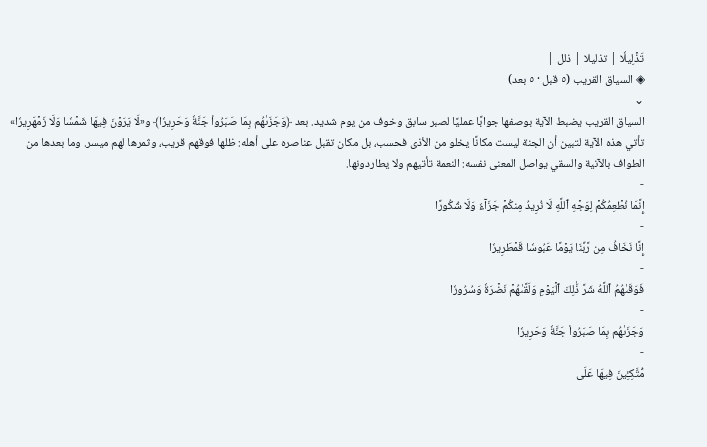تَذۡلِيلٗا | تذليلا | ذلل |
◈ السياق القريب (٥ قبل · ٥ بعد)
⌄
السياق القريب يضبط الآية بوصفها جوابًا عمليًا لصبر سابق وخوف من يوم شديد. بعد ﴿وَجَزَىٰهُم بِمَا صَبَرُواْ جَنَّةٗ وَحَرِيرٗا﴾ و«لَا يَرَوۡنَ فِيهَا شَمۡسٗا وَلَا زَمۡهَرِيرٗا» تأتي هذه الآية لتبين أن الجنة ليست مكانًا يخلو من الأذى فحسب، بل مكان تقبل عناصره على أهله: ظلها فوقهم قريب، وثمرها لهم ميسر. وما بعدها من الطواف بالآنية والسقي يواصل المعنى نفسه: النعمة تأتيهم ولا يطاردونها.
-
إِنَّمَا نُطۡعِمُكُمۡ لِوَجۡهِ ٱللَّهِ لَا نُرِيدُ مِنكُمۡ جَزَآءٗ وَلَا شُكُورًا
-
إِنَّا نَخَافُ مِن رَّبِّنَا يَوۡمًا عَبُوسٗا قَمۡطَرِيرٗا
-
فَوَقَىٰهُمُ ٱللَّهُ شَرَّ ذَٰلِكَ ٱلۡيَوۡمِ وَلَقَّىٰهُمۡ نَضۡرَةٗ وَسُرُورٗا
-
وَجَزَىٰهُم بِمَا صَبَرُواْ جَنَّةٗ وَحَرِيرٗا
-
مُّتَّكِـِٔينَ فِيهَا عَلَى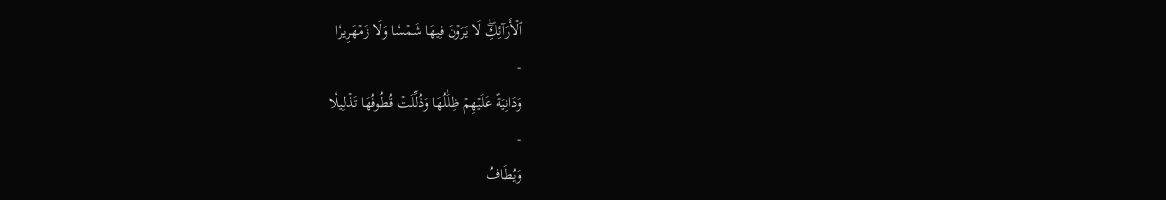ٱلۡأَرَآئِكِۖ لَا يَرَوۡنَ فِيهَا شَمۡسٗا وَلَا زَمۡهَرِيرٗا
-
وَدَانِيَةً عَلَيۡهِمۡ ظِلَٰلُهَا وَذُلِّلَتۡ قُطُوفُهَا تَذۡلِيلٗا
-
وَيُطَافُ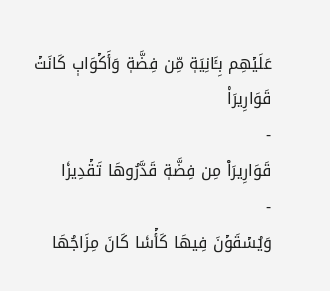عَلَيۡهِم بِـَٔانِيَةٖ مِّن فِضَّةٖ وَأَكۡوَابٖ كَانَتۡ قَوَارِيرَا۠
-
قَوَارِيرَاْ مِن فِضَّةٖ قَدَّرُوهَا تَقۡدِيرٗا
-
وَيُسۡقَوۡنَ فِيهَا كَأۡسٗا كَانَ مِزَاجُهَا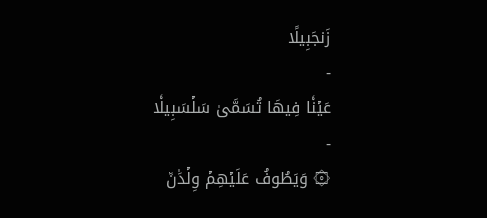زَنجَبِيلًا
-
عَيۡنٗا فِيهَا تُسَمَّىٰ سَلۡسَبِيلٗا
-
۞ وَيَطُوفُ عَلَيۡهِمۡ وِلۡدَٰنٞ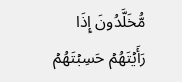مُّخَلَّدُونَ إِذَا رَأَيۡتَهُمۡ حَسِبۡتَهُمۡ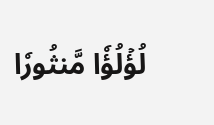لُؤۡلُؤٗا مَّنثُورٗا